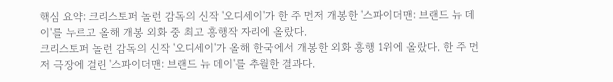핵심 요약: 크리스토퍼 놀런 감독의 신작 '오디세이'가 한 주 먼저 개봉한 '스파이더맨: 브랜드 뉴 데이'를 누르고 올해 개봉 외화 중 최고 흥행작 자리에 올랐다.
크리스토퍼 놀런 감독의 신작 '오디세이'가 올해 한국에서 개봉한 외화 흥행 1위에 올랐다. 한 주 먼저 극장에 걸린 '스파이더맨: 브랜드 뉴 데이'를 추월한 결과다.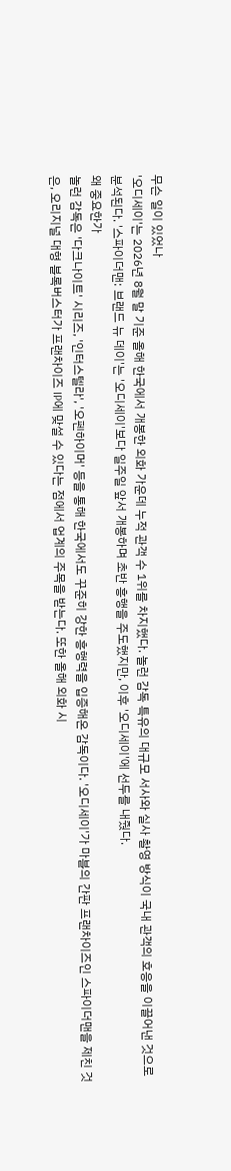무슨 일이 있었나
'오디세이'는 2026년 8월 말 기준 올해 한국에서 개봉한 외화 가운데 누적 관객 수 1위를 차지했다. 놀런 감독 특유의 대규모 서사와 실사 촬영 방식이 국내 관객의 호응을 이끌어낸 것으로 분석된다. '스파이더맨: 브랜드 뉴 데이'는 '오디세이'보다 일주일 앞서 개봉하며 초반 흥행을 주도했지만, 이후 '오디세이'에 선두를 내줬다.
왜 중요한가
놀런 감독은 '다크나이트' 시리즈, '인터스텔라', '오펜하이머' 등을 통해 한국에서도 꾸준히 강한 흥행력을 입증해온 감독이다. '오디세이'가 마블의 간판 프랜차이즈인 스파이더맨을 제친 것은, 오리지널 대형 블록버스터가 프랜차이즈 IP에 맞설 수 있다는 점에서 업계의 주목을 받는다. 또한 올해 외화 시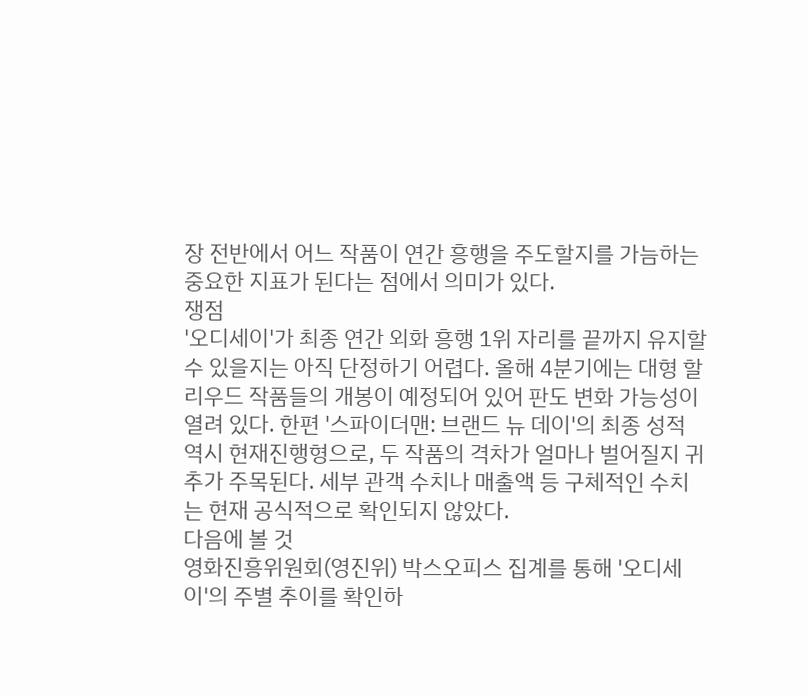장 전반에서 어느 작품이 연간 흥행을 주도할지를 가늠하는 중요한 지표가 된다는 점에서 의미가 있다.
쟁점
'오디세이'가 최종 연간 외화 흥행 1위 자리를 끝까지 유지할 수 있을지는 아직 단정하기 어렵다. 올해 4분기에는 대형 할리우드 작품들의 개봉이 예정되어 있어 판도 변화 가능성이 열려 있다. 한편 '스파이더맨: 브랜드 뉴 데이'의 최종 성적 역시 현재진행형으로, 두 작품의 격차가 얼마나 벌어질지 귀추가 주목된다. 세부 관객 수치나 매출액 등 구체적인 수치는 현재 공식적으로 확인되지 않았다.
다음에 볼 것
영화진흥위원회(영진위) 박스오피스 집계를 통해 '오디세이'의 주별 추이를 확인하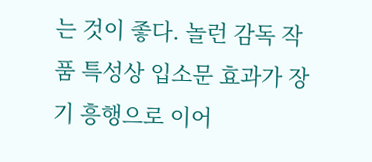는 것이 좋다. 놀런 감독 작품 특성상 입소문 효과가 장기 흥행으로 이어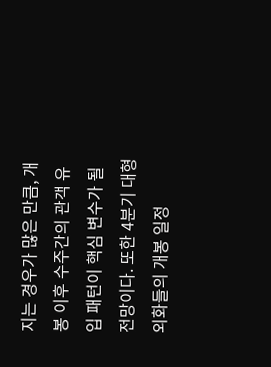지는 경우가 많은 만큼, 개봉 이후 수주간의 관객 유입 패턴이 핵심 변수가 될 전망이다. 또한 4분기 대형 외화들의 개봉 일정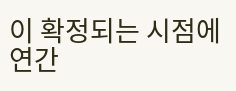이 확정되는 시점에 연간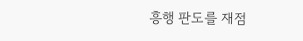흥행 판도를 재점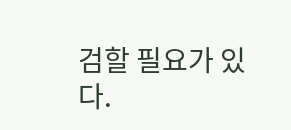검할 필요가 있다.